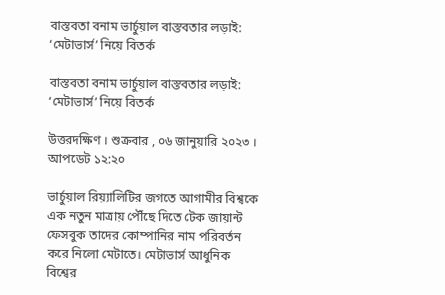বাস্তবতা বনাম ভার্চুয়াল বাস্তবতার লড়াই: ‘মেটাভার্স’ নিয়ে বিতর্ক

বাস্তবতা বনাম ভার্চুয়াল বাস্তবতার লড়াই: ‘মেটাভার্স’ নিয়ে বিতর্ক

উত্তরদক্ষিণ । শুক্রবার , ০৬ জানুয়ারি ২০২৩ । আপডেট ১২:২০

ভার্চুয়াল রিয়্যালিটির জগতে আগামীর বিশ্বকে এক নতুন মাত্রায় পৌঁছে দিতে টেক জায়ান্ট ফেসবুক তাদের কোম্পানির নাম পরিবর্তন করে নিলো মেটাতে। মেটাভার্স আধুনিক বিশ্বের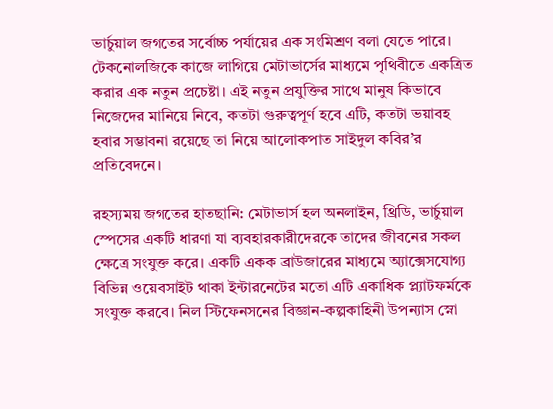ভার্চুয়াল জগতের সর্বোচ্চ পর্যায়ের এক সংমিশ্রণ বলা যেতে পারে। টেকনোলজিকে কাজে লাগিয়ে মেটাভার্সের মাধ্যমে পৃথিবীতে একত্রিত করার এক নতুন প্রচেষ্টা। এই নতুন প্রযুক্তির সাথে মানুষ কিভাবে নিজেদের মানিয়ে নিবে, কতটা গুরুত্বপূর্ণ হবে এটি, কতটা ভয়াবহ হবার সম্ভাবনা রয়েছে তা নিয়ে আলোকপাত সাইদুল কবির’র প্রতিবেদনে।

রহস্যময় জগতের হাতছানি: মেটাভার্স হল অনলাইন, থ্রিডি, ভার্চুয়াল স্পেসের একটি ধারণা যা ব্যবহারকারীদেরকে তাদের জীবনের সকল ক্ষেত্রে সংযুক্ত করে। একটি একক ব্রাউজারের মাধ্যমে অ্যাক্সেসযোগ্য বিভিন্ন ওয়েবসাইট থাকা ইন্টারনেটের মতো এটি একাধিক প্ল্যাটফর্মকে সংযুক্ত করবে। নিল স্টিফেনসনের বিজ্ঞান-কল্পকাহিনী উপন্যাস স্নো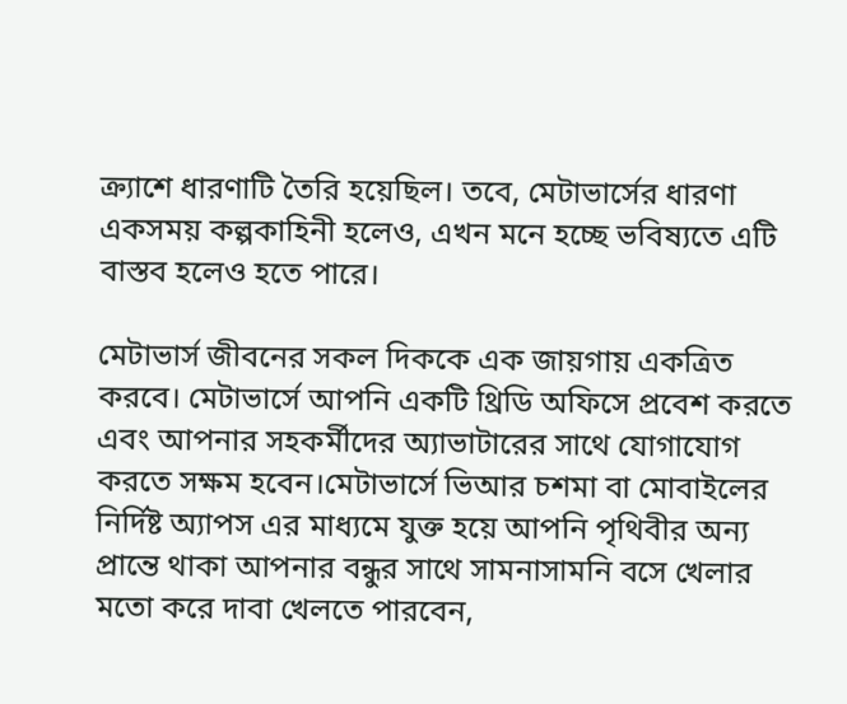ক্র্যাশে ধারণাটি তৈরি হয়েছিল। তবে, মেটাভার্সের ধারণা একসময় কল্পকাহিনী হলেও, এখন মনে হচ্ছে ভবিষ্যতে এটি বাস্তব হলেও হতে পারে।

মেটাভার্স জীবনের সকল দিককে এক জায়গায় একত্রিত করবে। মেটাভার্সে আপনি একটি থ্রিডি অফিসে প্রবেশ করতে এবং আপনার সহকর্মীদের অ্যাভাটারের সাথে যোগাযোগ করতে সক্ষম হবেন।মেটাভার্সে ভিআর চশমা বা মোবাইলের নির্দিষ্ট অ্যাপস এর মাধ্যমে যুক্ত হয়ে আপনি পৃথিবীর অন্য প্রান্তে থাকা আপনার বন্ধুর সাথে সামনাসামনি বসে খেলার মতো করে দাবা খেলতে পারবেন,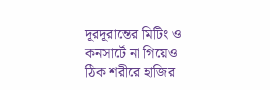দূরদূরান্তের মিটিং ও কনসার্টে না গিয়েও ঠিক শরীরে হাজির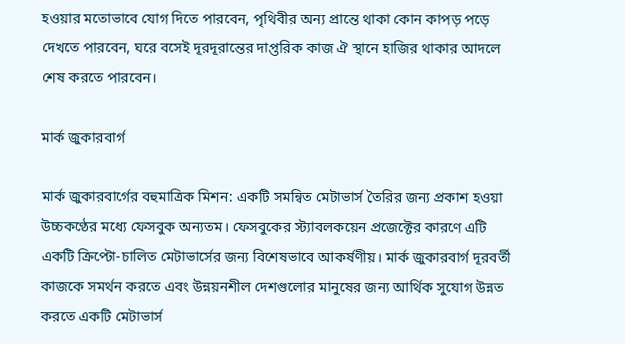হওয়ার মতোভাবে যোগ দিতে পারবেন, পৃথিবীর অন্য প্রান্তে থাকা কোন কাপড় পড়ে দেখতে পারবেন, ঘরে বসেই দূরদূরান্তের দাপ্তরিক কাজ ঐ স্থানে হাজির থাকার আদলে শেষ করতে পারবেন।

মার্ক জুকারবার্গ

মার্ক জুকারবার্গের বহুমাত্রিক মিশন: একটি সমন্বিত মেটাভার্স তৈরির জন্য প্রকাশ হওয়া উচ্চকণ্ঠের মধ্যে ফেসবুক অন্যতম। ফেসবুকের স্ট্যাবলকয়েন প্রজেক্টের কারণে এটি একটি ক্রিপ্টো-চালিত মেটাভার্সের জন্য বিশেষভাবে আকর্ষণীয়। মার্ক জুকারবার্গ দূরবর্তী কাজকে সমর্থন করতে এবং উন্নয়নশীল দেশগুলোর মানুষের জন্য আর্থিক সুযোগ উন্নত করতে একটি মেটাভার্স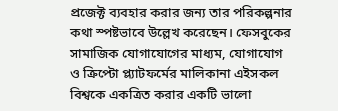প্রজেক্ট ব্যবহার করার জন্য তার পরিকল্পনার কথা স্পষ্টভাবে উল্লেখ করেছেন। ফেসবুকের সামাজিক যোগাযোগের মাধ্যম, যোগাযোগ ও ক্রিপ্টো প্ল্যাটফর্মের মালিকানা এইসকল বিশ্বকে একত্রিত করার একটি ভালো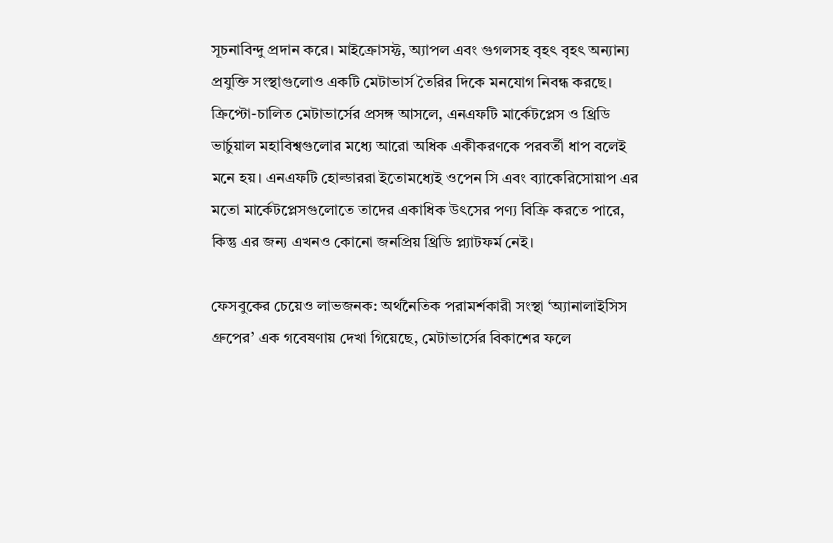সূচনাবিন্দু প্রদান করে। মাইক্রোসফ্ট, অ্যাপল এবং গুগলসহ বৃহৎ বৃহৎ অন্যান্য প্রযুক্তি সংস্থাগুলোও একটি মেটাভার্স তৈরির দিকে মনযোগ নিবন্ধ করছে। ক্রিপ্টো-চালিত মেটাভার্সের প্রসঙ্গ আসলে, এনএফটি মার্কেটপ্লেস ও থ্রিডি ভার্চুয়াল মহাবিশ্বগুলোর মধ্যে আরো অধিক একীকরণকে পরবর্তী ধাপ বলেই মনে হয়। এনএফটি হোল্ডাররা ইতোমধ্যেই ওপেন সি এবং ব্যাকেরিসোয়াপ এর মতো মার্কেটপ্লেসগুলোতে তাদের একাধিক উৎসের পণ্য বিক্রি করতে পারে, কিন্তু এর জন্য এখনও কোনো জনপ্রিয় থ্রিডি প্ল্যাটফর্ম নেই।

ফেসবুকের চেয়েও লাভজনক: অর্থনৈতিক পরামর্শকারী সংস্থা ‘অ্যানালাইসিস গ্রুপের’ এক গবেষণায় দেখা গিয়েছে, মেটাভার্সের বিকাশের ফলে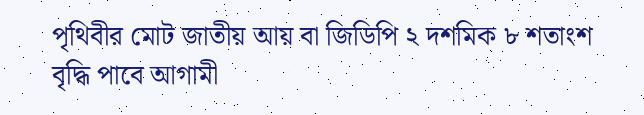পৃথিবীর মোট জাতীয় আয় বা জিডিপি ২ দশমিক ৮ শতাংশ বৃদ্ধি পাবে আগামী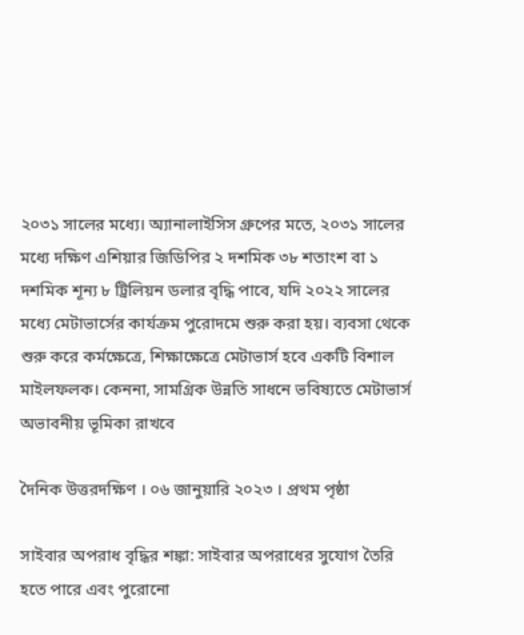২০৩১ সালের মধ্যে। অ্যানালাইসিস গ্রুপের মতে, ২০৩১ সালের মধ্যে দক্ষিণ এশিয়ার জিডিপির ২ দশমিক ৩৮ শতাংশ বা ১ দশমিক শূন্য ৮ ট্রিলিয়ন ডলার বৃদ্ধি পাবে, যদি ২০২২ সালের মধ্যে মেটাভার্সের কার্যক্রম পুরোদমে শুরু করা হয়। ব্যবসা থেকে শুরু করে কর্মক্ষেত্রে, শিক্ষাক্ষেত্রে মেটাভার্স হবে একটি বিশাল মাইলফলক। কেননা, সামগ্রিক উন্নতি সাধনে ভবিষ্যতে মেটাভার্স অভাবনীয় ভূমিকা রাখবে

দৈনিক উত্তরদক্ষিণ । ০৬ জানুয়ারি ২০২৩ । প্রথম পৃষ্ঠা

সাইবার অপরাধ বৃদ্ধির শঙ্কা: সাইবার অপরাধের সুযোগ তৈরি হতে পারে এবং পুরোনো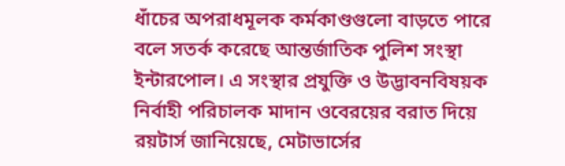ধাঁচের অপরাধমূলক কর্মকাণ্ডগুলো বাড়তে পারে বলে সতর্ক করেছে আন্তর্জাতিক পুলিশ সংস্থা ইন্টারপোল। এ সংস্থার প্রযুক্তি ও উদ্ভাবনবিষয়ক নির্বাহী পরিচালক মাদান ওবেরয়ের বরাত দিয়ে রয়টার্স জানিয়েছে, মেটাভার্সের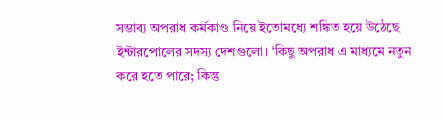সম্ভাব্য অপরাধ কর্মকাণ্ড নিয়ে ইতোমধ্যে শঙ্কিত হয়ে উঠেছে ইন্টারপোলের সদস্য দেশগুলো। ‘কিছু অপরাধ এ মাধ্যমে নতুন করে হতে পারে; কিন্তু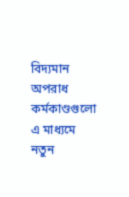বিদ্যমান অপরাধ কর্মকাণ্ডগুলো এ মাধ্যমে নতুন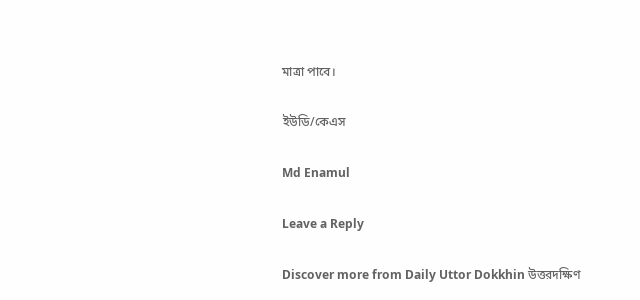মাত্রা পাবে।

ইউডি/কেএস

Md Enamul

Leave a Reply

Discover more from Daily Uttor Dokkhin উত্তরদক্ষিণ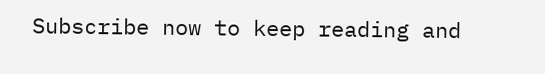Subscribe now to keep reading and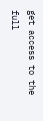get access to the full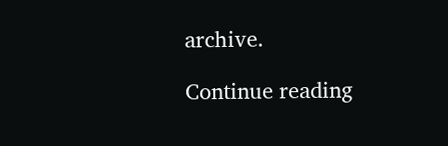archive.

Continue reading